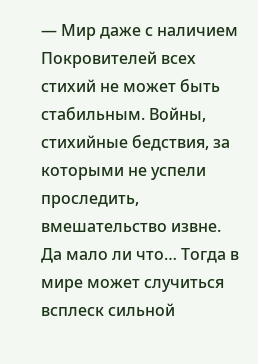— Мир даже с наличием Покровителей всех стихий не может быть стабильным. Войны, стихийные бедствия, за которыми не успели проследить, вмешательство извне. Да мало ли что… Тогда в мире может случиться всплеск сильной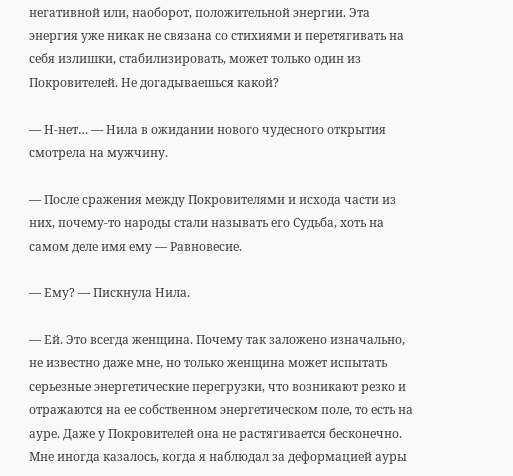негативной или, наоборот, положительной энергии. Эта энергия уже никак не связана со стихиями и перетягивать на себя излишки, стабилизировать, может только один из Покровителей. Не догадываешься какой?

— Н-нет… — Нила в ожидании нового чудесного открытия смотрела на мужчину.

— После сражения между Покровителями и исхода части из них, почему-то народы стали называть его Судьба, хоть на самом деле имя ему — Равновесие.

— Ему? — Пискнула Нила.

— Ей. Это всегда женщина. Почему так заложено изначально, не известно даже мне, но только женщина может испытать серьезные энергетические перегрузки, что возникают резко и отражаются на ее собственном энергетическом поле, то есть на ауре. Даже у Покровителей она не растягивается бесконечно. Мне иногда казалось, когда я наблюдал за деформацией ауры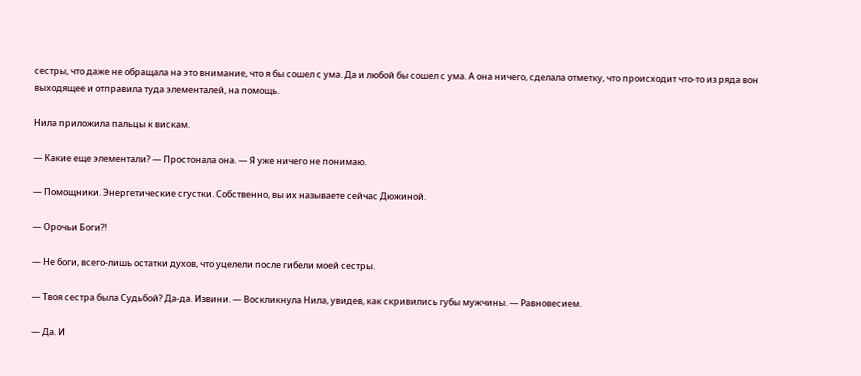сестры, что даже не обращала на это внимание, что я бы сошел с ума. Да и любой бы сошел с ума. А она ничего, сделала отметку, что происходит что-то из ряда вон выходящее и отправила туда элементалей, на помощь.

Нила приложила пальцы к вискам.

— Какие еще элементали? — Простонала она. — Я уже ничего не понимаю.

— Помощники. Энергетические сгустки. Собственно, вы их называете сейчас Дюжиной.

— Орочьи Боги?!

— Не боги, всего-лишь остатки духов, что уцелели после гибели моей сестры.

— Твоя сестра была Судьбой? Да-да. Извини. — Воскликнула Нила, увидев, как скривились губы мужчины. — Равновесием.

— Да. И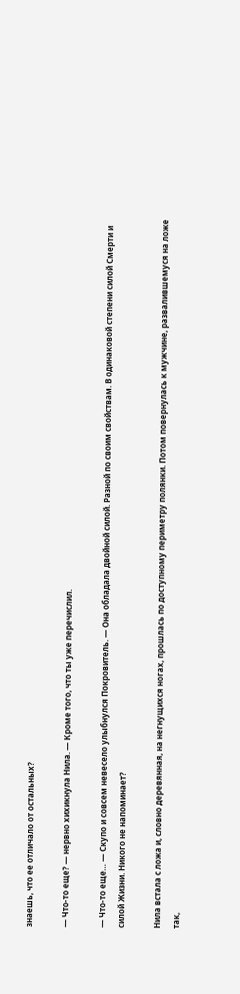знаешь, что ее отличало от остальных?

— Что-то еще? — нервно хихикнула Нила. — Кроме того, что ты уже перечислил.

— Что-то еще… — Скупо и совсем невесело улыбнулся Покровитель. — Она обладала двойной силой. Разной по своим свойствам. В одинаковой степени силой Смерти и силой Жизни. Никого не напоминает?

Нила встала с ложа и, словно деревянная, на негнущихся ногах, прошлась по доступному периметру полянки. Потом повернулась к мужчине, развалившемуся на ложе так,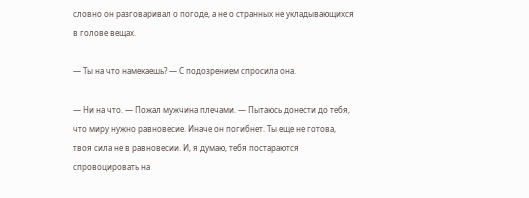словно он разговаривал о погоде, а не о странных не укладывающихся в голове вещах.

— Ты на что намекаешь? — С подозрением спросила она.

— Ни на что. — Пожал мужчина плечами. — Пытаюсь донести до тебя, что миру нужно равновесие. Иначе он погибнет. Ты еще не готова, твоя сила не в равновесии. И, я думаю, тебя постараются спровоцировать на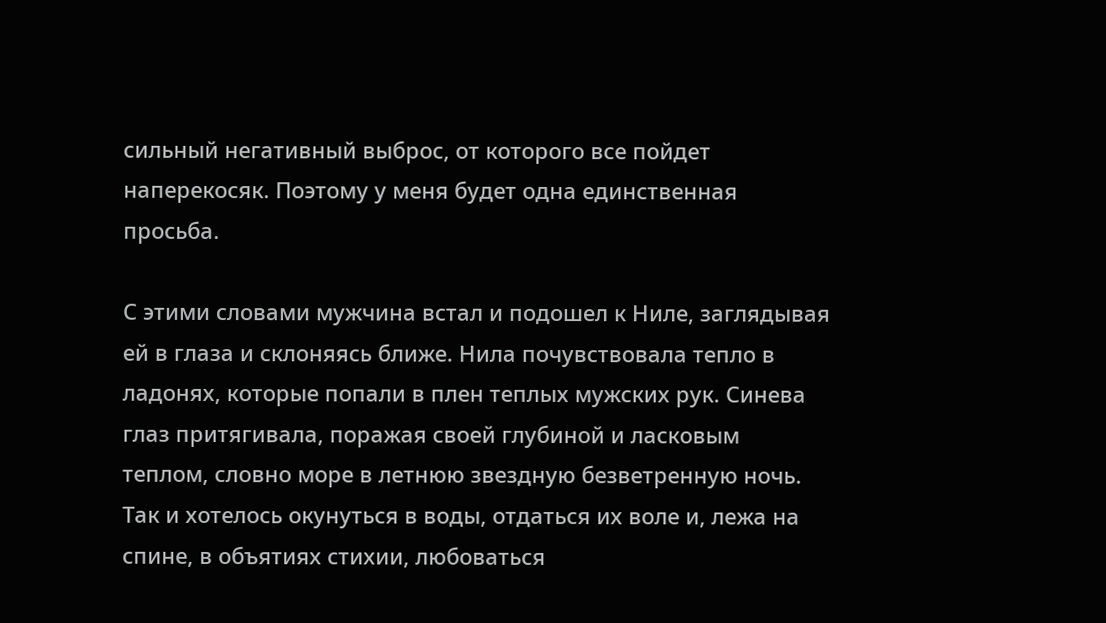сильный негативный выброс, от которого все пойдет наперекосяк. Поэтому у меня будет одна единственная просьба.

С этими словами мужчина встал и подошел к Ниле, заглядывая ей в глаза и склоняясь ближе. Нила почувствовала тепло в ладонях, которые попали в плен теплых мужских рук. Синева глаз притягивала, поражая своей глубиной и ласковым теплом, словно море в летнюю звездную безветренную ночь. Так и хотелось окунуться в воды, отдаться их воле и, лежа на спине, в объятиях стихии, любоваться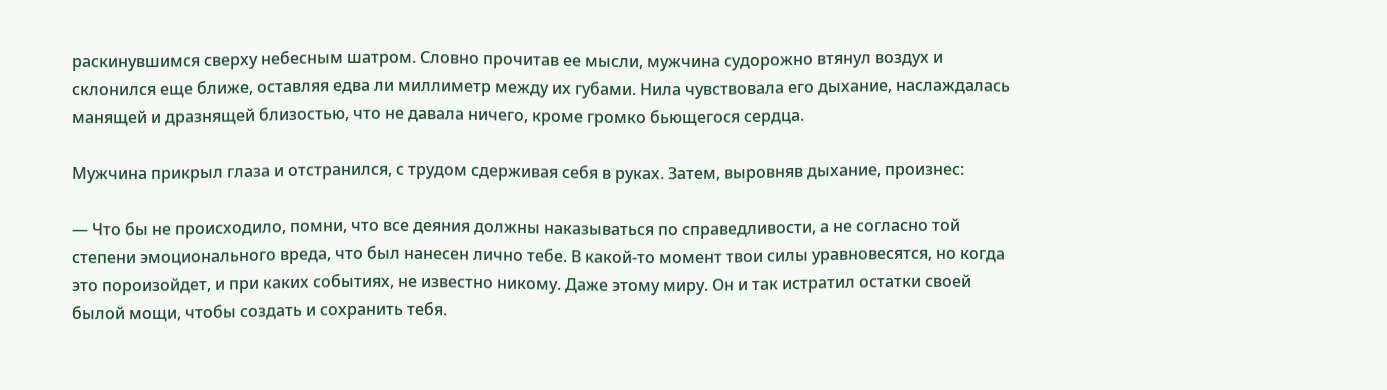раскинувшимся сверху небесным шатром. Словно прочитав ее мысли, мужчина судорожно втянул воздух и склонился еще ближе, оставляя едва ли миллиметр между их губами. Нила чувствовала его дыхание, наслаждалась манящей и дразнящей близостью, что не давала ничего, кроме громко бьющегося сердца.

Мужчина прикрыл глаза и отстранился, с трудом сдерживая себя в руках. Затем, выровняв дыхание, произнес:

— Что бы не происходило, помни, что все деяния должны наказываться по справедливости, а не согласно той степени эмоционального вреда, что был нанесен лично тебе. В какой-то момент твои силы уравновесятся, но когда это пороизойдет, и при каких событиях, не известно никому. Даже этому миру. Он и так истратил остатки своей былой мощи, чтобы создать и сохранить тебя.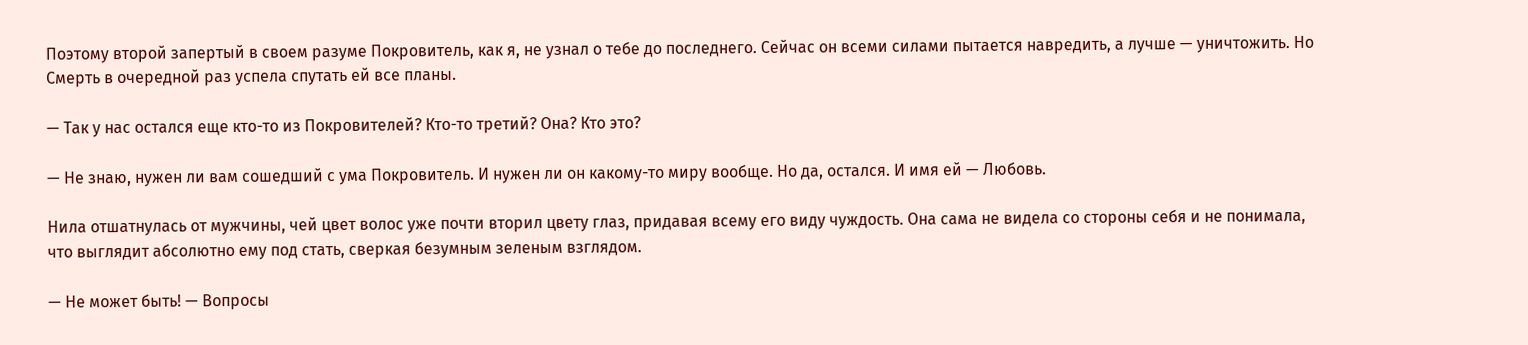Поэтому второй запертый в своем разуме Покровитель, как я, не узнал о тебе до последнего. Сейчас он всеми силами пытается навредить, а лучше — уничтожить. Но Смерть в очередной раз успела спутать ей все планы.

— Так у нас остался еще кто-то из Покровителей? Кто-то третий? Она? Кто это?

— Не знаю, нужен ли вам сошедший с ума Покровитель. И нужен ли он какому-то миру вообще. Но да, остался. И имя ей — Любовь.

Нила отшатнулась от мужчины, чей цвет волос уже почти вторил цвету глаз, придавая всему его виду чуждость. Она сама не видела со стороны себя и не понимала, что выглядит абсолютно ему под стать, сверкая безумным зеленым взглядом.

— Не может быть! — Вопросы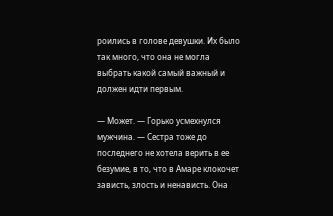роились в голове девушки. Их было так много, что она не могла выбрать какой самый важный и должен идти первым.

— Может. — Горько усмехнулся мужчина. — Сестра тоже до последнего не хотела верить в ее безумие, в то, что в Амаре клокочет зависть, злость и ненависть. Она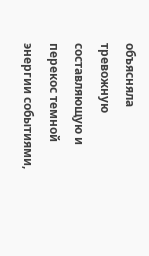объясняла тревожную составляющую и перекос темной энергии событиями,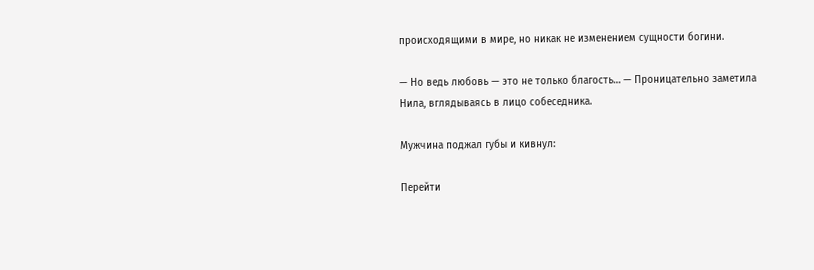происходящими в мире, но никак не изменением сущности богини.

— Но ведь любовь — это не только благость… — Проницательно заметила Нила, вглядываясь в лицо собеседника.

Мужчина поджал губы и кивнул:

Перейти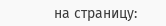на страницу: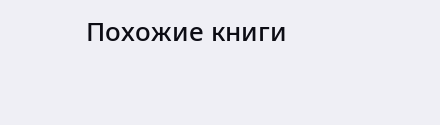Похожие книги